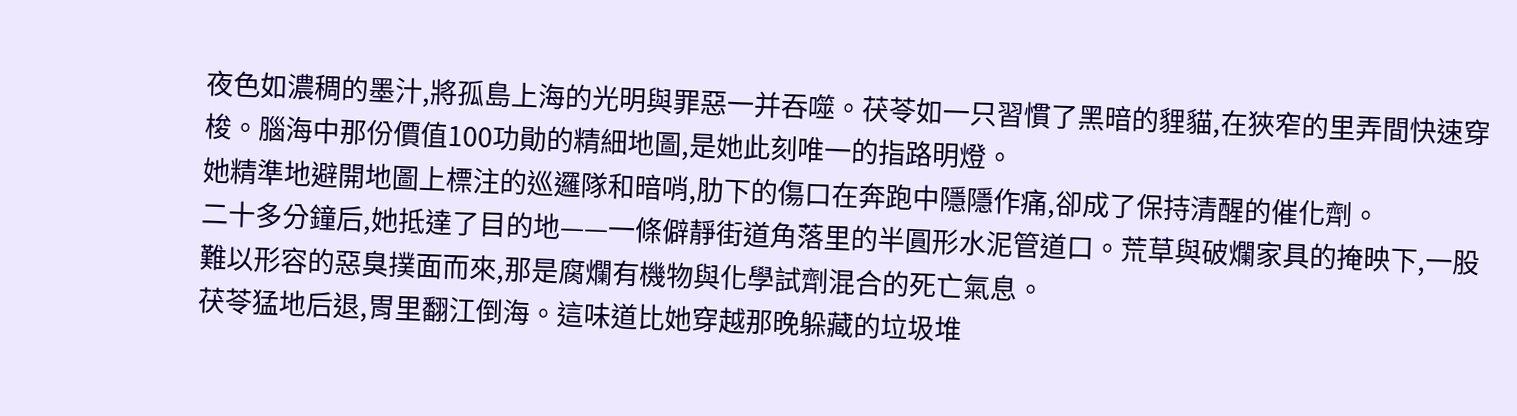夜色如濃稠的墨汁,將孤島上海的光明與罪惡一并吞噬。茯苓如一只習慣了黑暗的貍貓,在狹窄的里弄間快速穿梭。腦海中那份價值100功勛的精細地圖,是她此刻唯一的指路明燈。
她精準地避開地圖上標注的巡邏隊和暗哨,肋下的傷口在奔跑中隱隱作痛,卻成了保持清醒的催化劑。
二十多分鐘后,她抵達了目的地——一條僻靜街道角落里的半圓形水泥管道口。荒草與破爛家具的掩映下,一股難以形容的惡臭撲面而來,那是腐爛有機物與化學試劑混合的死亡氣息。
茯苓猛地后退,胃里翻江倒海。這味道比她穿越那晚躲藏的垃圾堆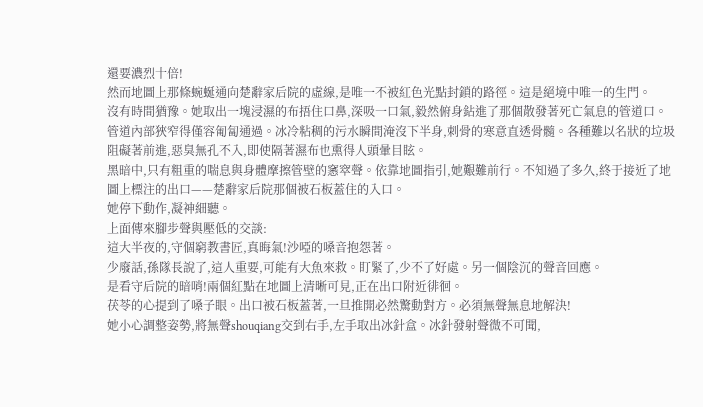還要濃烈十倍!
然而地圖上那條蜿蜒通向楚辭家后院的虛線,是唯一不被紅色光點封鎖的路徑。這是絕境中唯一的生門。
沒有時間猶豫。她取出一塊浸濕的布捂住口鼻,深吸一口氣,毅然俯身鉆進了那個散發著死亡氣息的管道口。
管道內部狹窄得僅容匍匐通過。冰冷粘稠的污水瞬間淹沒下半身,刺骨的寒意直透骨髓。各種難以名狀的垃圾阻礙著前進,惡臭無孔不入,即使隔著濕布也熏得人頭暈目眩。
黑暗中,只有粗重的喘息與身體摩擦管壁的窸窣聲。依靠地圖指引,她艱難前行。不知過了多久,終于接近了地圖上標注的出口——楚辭家后院那個被石板蓋住的入口。
她停下動作,凝神細聽。
上面傳來腳步聲與壓低的交談:
這大半夜的,守個窮教書匠,真晦氣!沙啞的嗓音抱怨著。
少廢話,孫隊長說了,這人重要,可能有大魚來救。盯緊了,少不了好處。另一個陰沉的聲音回應。
是看守后院的暗哨!兩個紅點在地圖上清晰可見,正在出口附近徘徊。
茯苓的心提到了嗓子眼。出口被石板蓋著,一旦推開必然驚動對方。必須無聲無息地解決!
她小心調整姿勢,將無聲shouqiang交到右手,左手取出冰針盒。冰針發射聲微不可聞,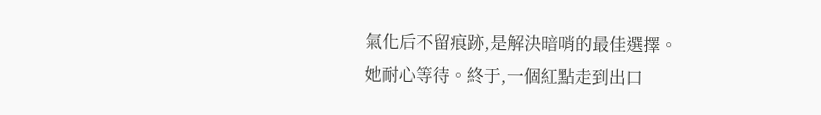氣化后不留痕跡,是解決暗哨的最佳選擇。
她耐心等待。終于,一個紅點走到出口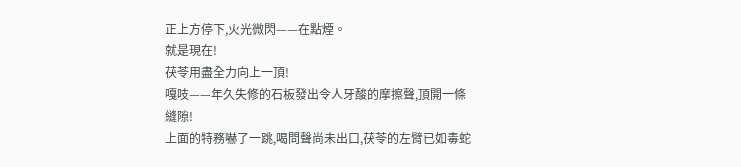正上方停下,火光微閃——在點煙。
就是現在!
茯苓用盡全力向上一頂!
嘎吱——年久失修的石板發出令人牙酸的摩擦聲,頂開一條縫隙!
上面的特務嚇了一跳,喝問聲尚未出口,茯苓的左臂已如毒蛇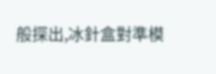般探出,冰針盒對準模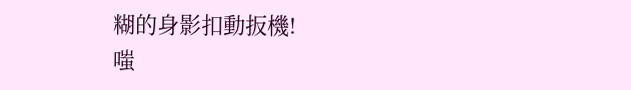糊的身影扣動扳機!
嗤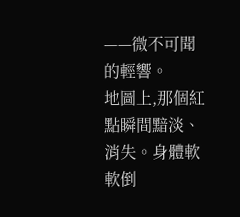——微不可聞的輕響。
地圖上,那個紅點瞬間黯淡、消失。身體軟軟倒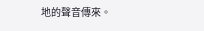地的聲音傳來。